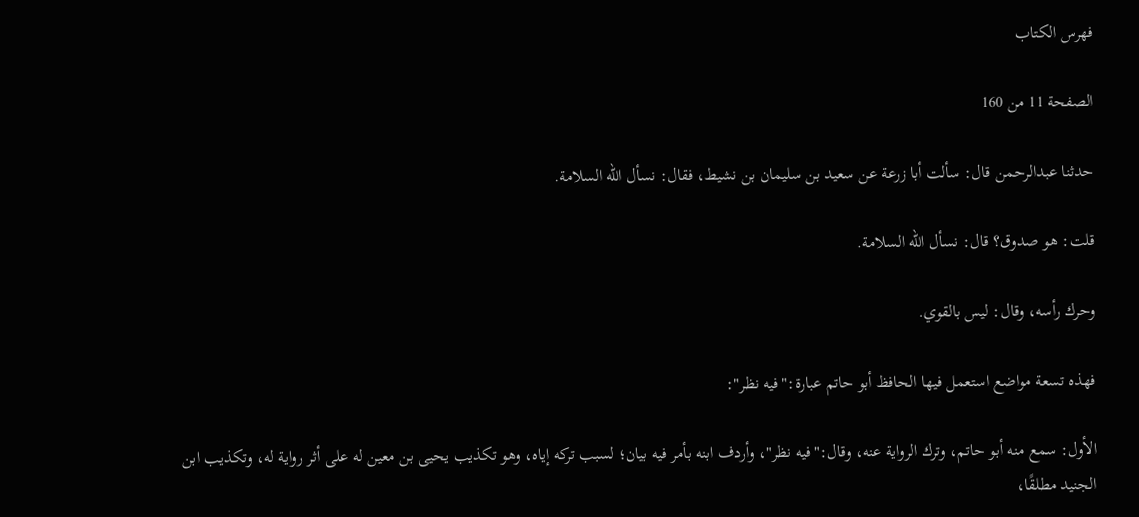فهرس الكتاب

الصفحة 11 من 160

حدثنا عبدالرحمن قال: سألت أبا زرعة عن سعيد بن سليمان بن نشيط، فقال: نسأل الله السلامة.

قلت: هو صدوق؟ قال: نسأل الله السلامة.

وحرك رأسه، وقال: ليس بالقوي.

فهذه تسعة مواضع استعمل فيها الحافظ أبو حاتم عبارة:"فيه نظر":

الأول: سمع منه أبو حاتم، وترك الرواية عنه، وقال:"فيه نظر"، وأردف ابنه بأمر فيه بيان؛ لسبب تركه إياه، وهو تكذيب يحيى بن معين له على أثر رواية له، وتكذيب ابن الجنيد مطلقًا،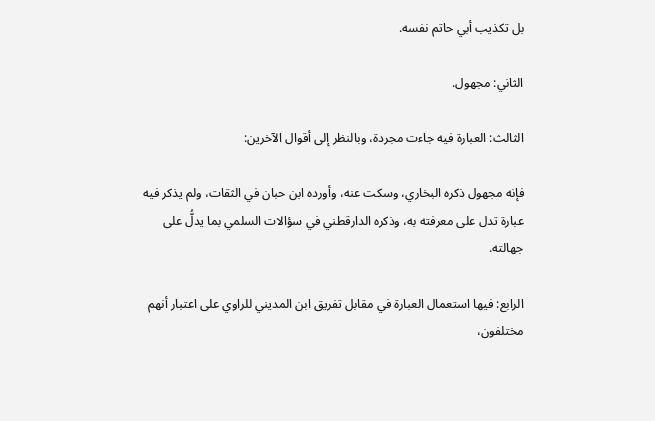بل تكذيب أبي حاتم نفسه.

الثاني: مجهول.

الثالث: العبارة فيه جاءت مجردة، وبالنظر إلى أقوال الآخرين:

فإنه مجهول ذكره البخاري، وسكت عنه، وأورده ابن حبان في الثقات، ولم يذكر فيه عبارة تدل على معرفته به، وذكره الدارقطني في سؤالات السلمي بما يدلُّ على جهالته.

الرابع: فيها استعمال العبارة في مقابل تفريق ابن المديني للراوي على اعتبار أنهم مختلفون،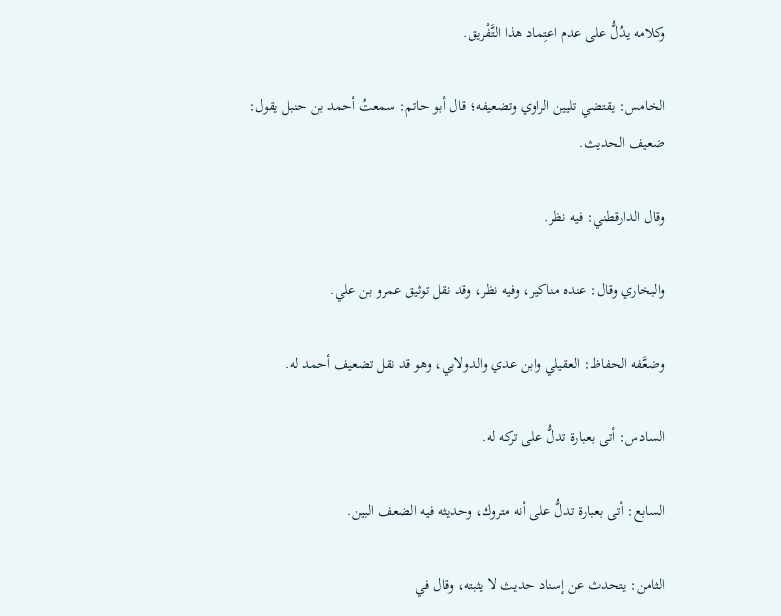وكلامه يدُلُّ على عدم اعتِماد هذا التَّفْريق.

الخامس: يقتضي تليين الراوي وتضعيفه؛ قال أبو حاتم: سمعتُ أحمد بن حنبل يقول: ضعيف الحديث.

وقال الدارقطني: فيه نظر.

والبخاري وقال: عنده مناكير، وفيه نظر، وقد نقل توثيق عمرو بن علي.

وضعَّفه الحفاظ: العقيلي وابن عدي والدولابي، وهو قد نقل تضعيف أحمد له.

السادس: أتى بعبارة تدلُّ على تركه له.

السابع: أتى بعبارة تدلُّ على أنه متروك، وحديثه فيه الضعف البين.

الثامن: يتحدث عن إسناد حديث لا يثبته، وقال في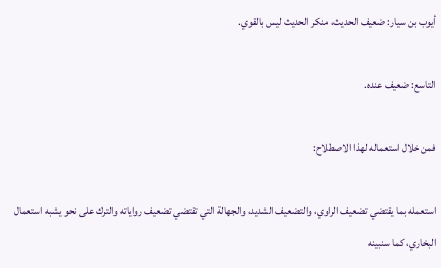أيوب بن سيار: ضعيف الحديث، منكر الحديث ليس بالقوي.

التاسع: ضعيف عنده.

فمن خلال استعماله لهذا الاصطلاح:

استعمله بما يقتضي تضعيف الراوي، والتضعيف الشديد، والجهالة التي تقتضي تضعيف رواياته والترك على نحو يشبه استعمال البخاري، كما سنبينه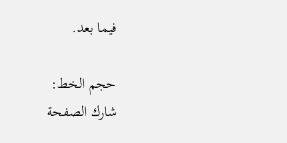فيما بعد.

حجم الخط:
شارك الصفحة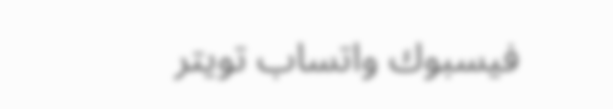فيسبوك واتساب تويتر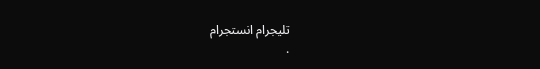تليجرام انستجرام
.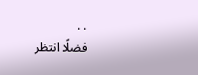. .
فضلًا انتظر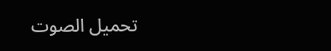تحميل الصوت